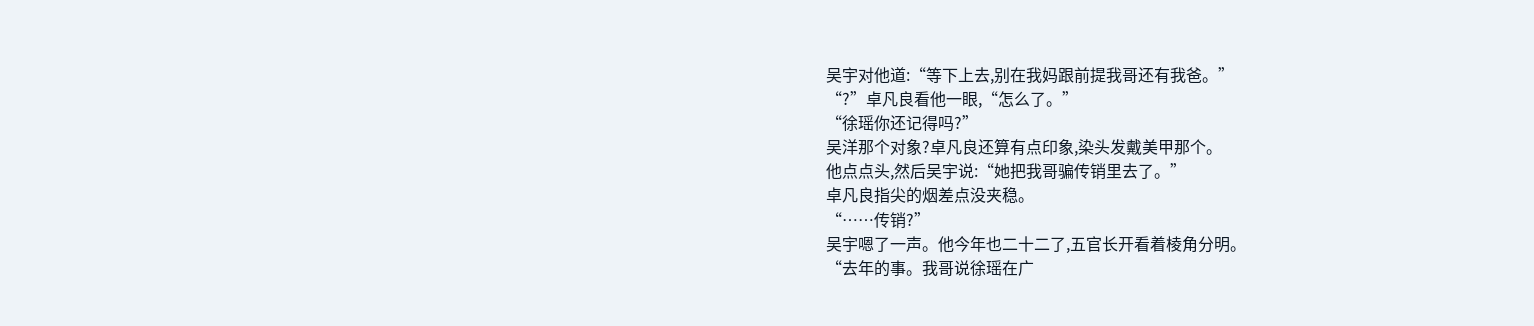吴宇对他道:“等下上去,别在我妈跟前提我哥还有我爸。”
“?”卓凡良看他一眼,“怎么了。”
“徐瑶你还记得吗?”
吴洋那个对象?卓凡良还算有点印象,染头发戴美甲那个。
他点点头,然后吴宇说:“她把我哥骗传销里去了。”
卓凡良指尖的烟差点没夹稳。
“……传销?”
吴宇嗯了一声。他今年也二十二了,五官长开看着棱角分明。
“去年的事。我哥说徐瑶在广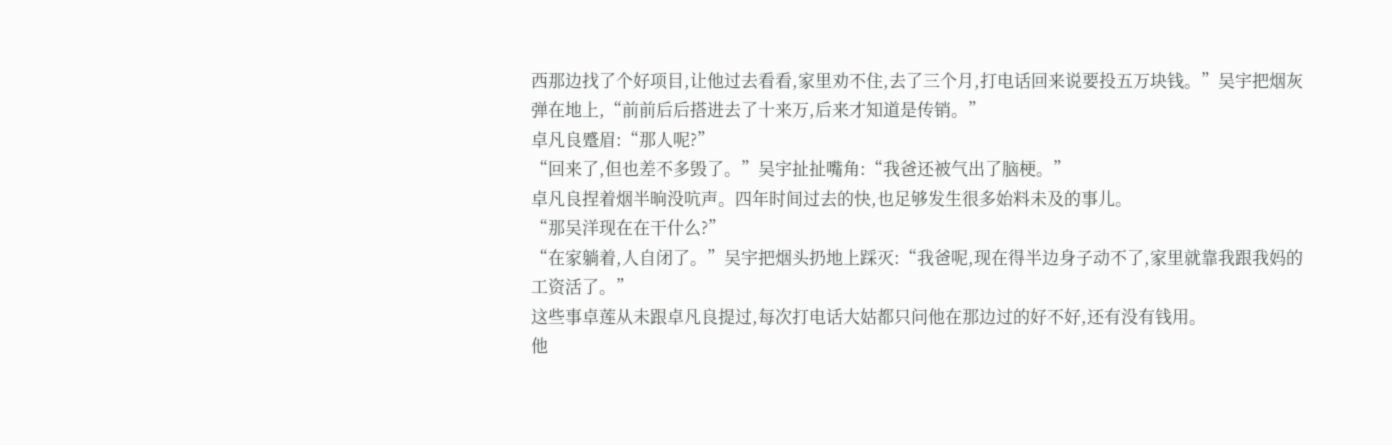西那边找了个好项目,让他过去看看,家里劝不住,去了三个月,打电话回来说要投五万块钱。”吴宇把烟灰弹在地上,“前前后后搭进去了十来万,后来才知道是传销。”
卓凡良蹙眉:“那人呢?”
“回来了,但也差不多毁了。”吴宇扯扯嘴角:“我爸还被气出了脑梗。”
卓凡良捏着烟半晌没吭声。四年时间过去的快,也足够发生很多始料未及的事儿。
“那吴洋现在在干什么?”
“在家躺着,人自闭了。”吴宇把烟头扔地上踩灭:“我爸呢,现在得半边身子动不了,家里就靠我跟我妈的工资活了。”
这些事卓莲从未跟卓凡良提过,每次打电话大姑都只问他在那边过的好不好,还有没有钱用。
他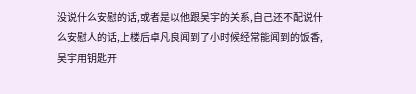没说什么安慰的话,或者是以他跟吴宇的关系,自己还不配说什么安慰人的话,上楼后卓凡良闻到了小时候经常能闻到的饭香,吴宇用钥匙开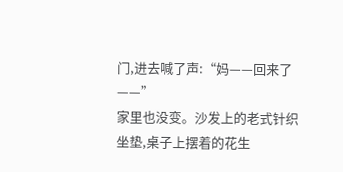门,进去喊了声:“妈——回来了——”
家里也没变。沙发上的老式针织坐垫,桌子上摆着的花生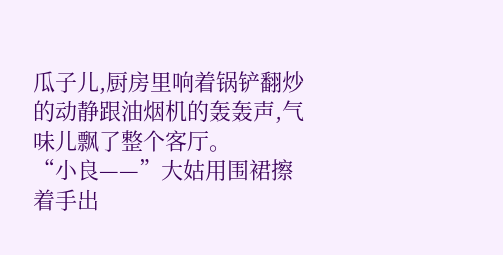瓜子儿,厨房里响着锅铲翻炒的动静跟油烟机的轰轰声,气味儿飘了整个客厅。
“小良——”大姑用围裙擦着手出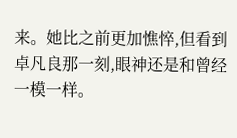来。她比之前更加憔悴,但看到卓凡良那一刻,眼神还是和曾经一模一样。